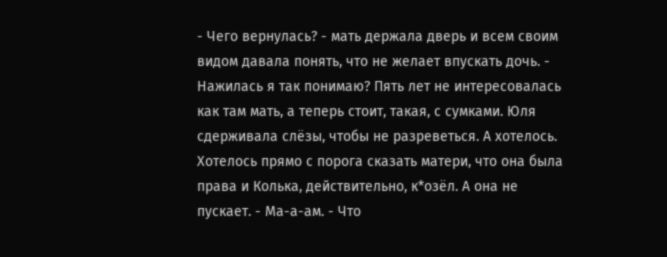- Чего вернулась? - мать держала дверь и всем своим видом давала понять, что не желает впускать дочь. - Нажилась я так понимаю? Пять лет не интересовалась как там мать, а теперь стоит, такая, с сумками. Юля сдерживала слёзы, чтобы не разреветься. А хотелось. Хотелось прямо с порога сказать матери, что она была права и Колька, действительно, к*озёл. А она не пускает. - Ма-а-ам. - Что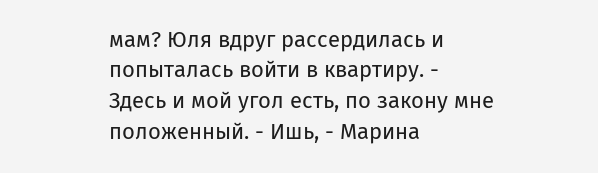мам? Юля вдруг рассердилась и попыталась войти в квартиру. - Здесь и мой угол есть, по закону мне положенный. - Ишь, - Марина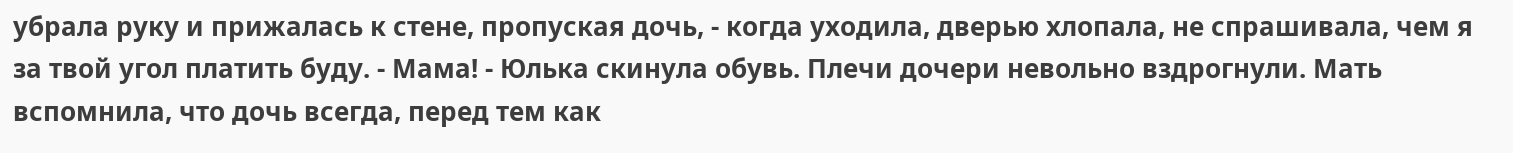убрала руку и прижалась к стене, пропуская дочь, - когда уходила, дверью хлопала, не спрашивала, чем я за твой угол платить буду. - Мама! - Юлька скинула обувь. Плечи дочери невольно вздрогнули. Мать вспомнила, что дочь всегда, перед тем как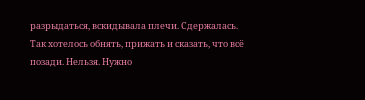разрыдаться, вскидывала плечи. Сдержалась. Так хотелось обнять, прижать и сказать, что всё позади. Нельзя. Нужно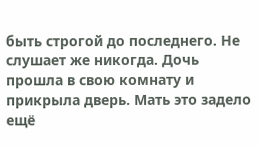быть строгой до последнего. Не слушает же никогда. Дочь прошла в свою комнату и прикрыла дверь. Мать это задело ещё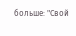больше: "Свой